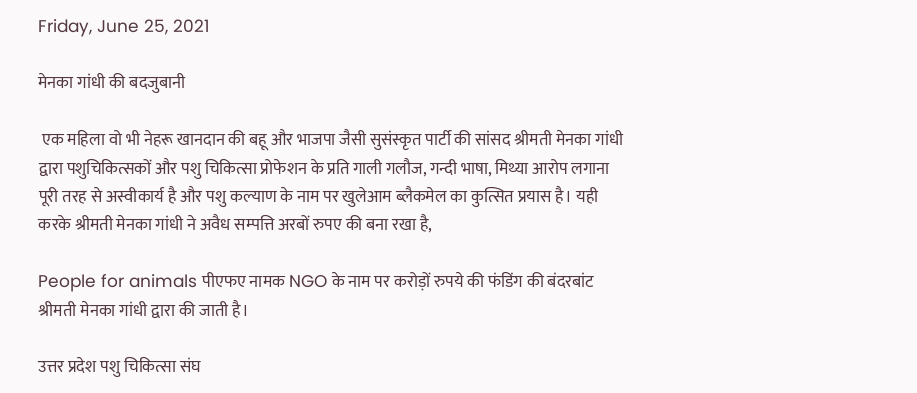Friday, June 25, 2021

मेनका गांधी की बदजुबानी

 एक महिला वो भी नेहरू खानदान की बहू और भाजपा जैसी सुसंस्कृत पार्टी की सांसद श्रीमती मेनका गांधी द्वारा पशुचिकित्सकों और पशु चिकित्सा प्रोफेशन के प्रति गाली गलौज, गन्दी भाषा, मिथ्या आरोप लगाना पूरी तरह से अस्वीकार्य है और पशु कल्याण के नाम पर खुलेआम ब्लैकमेल का कुत्सित प्रयास है। यही करके श्रीमती मेनका गांधी ने अवैध सम्पत्ति अरबों रुपए की बना रखा है,

People for animals पीएफए नामक NGO के नाम पर करोड़ों रुपये की फंडिंग की बंदरबांट श्रीमती मेनका गांधी द्वारा की जाती है।

उत्तर प्रदेश पशु चिकित्सा संघ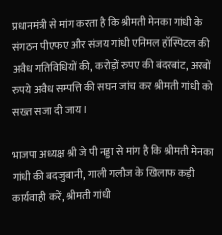प्रधानमंत्री से मांग करता है कि श्रीमती मेनका गांधी के संगठन पीएफए और संजय गांधी एनिमल हॉस्पिटल की अवैध गतिविधियों की, करोड़ों रुपए की बंदरबांट, अरबों रुपये अवैध सम्पत्ति की सघन जांच कर श्रीमती गांधी को सख्त सजा दी जाय।

भाजपा अध्यक्ष श्री जे पी नड्डा से मांग है कि श्रीमती मेनका गांधी की बदजुबानी, गाली गलौज के खिलाफ कड़ी कार्यवाही करें, श्रीमती गांधी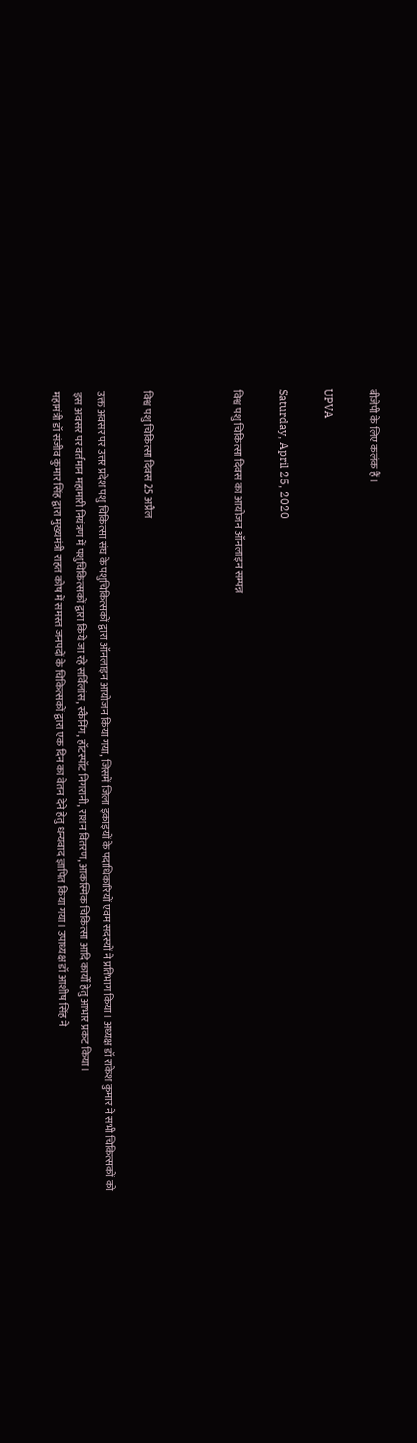बीजेपी के लिए कलंक हैं।

UPVA

Saturday, April 25, 2020

विश्व पशु चिकित्सा दिवस का आयोजन ऑनलाइन सम्पन्न



विश्व पशु चिकित्सा दिवस 25 अप्रैल

उक्त अवसर पर उत्तर प्रदेश पशु चिकित्सा संघ के पशुचिकित्सकों द्वारा ऑनलाइन आयोजन किया गया, जिसमें जिला इकाइयों के पदाधिकारियों एवम सदस्यों ने प्रतिभाग किया। अध्यक्ष डॉ राकेश कुमार ने सभी चिकित्सकों को इस अवसर पर वर्तमान महामारी नियंत्रण में पशुचिकित्सकों द्वारा किये जा रहे सर्विलांस, स्कैनिंग, हॉटस्पॉट निगरानी, राशन वितरण, आकस्मिक चिकित्सा आदि कार्यों हेतु आभार प्रकट किया।
महामंत्री डॉ संजीव कुमार सिंह द्वारा मुख्यमंत्री राहत कोष में समस्त जनपदों के चिकित्सकों द्वारा एक दिन का वेतन देने हेतु धन्यवाद ज्ञापित किया गया। उपाध्यक्ष डॉ आशीष सिंह ने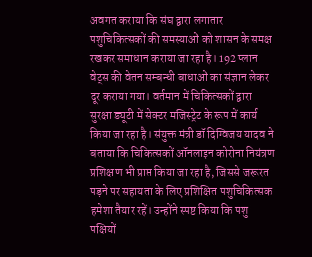अवगत कराया कि संघ द्वारा लगातार पशुचिकित्सकों की समस्याओं को शासन के समक्ष रखकर समाधान कराया जा रहा है। 192 प्लान वेट्स की वेतन सम्बन्धी बाधाओं का संज्ञान लेकर दूर कराया गया। वर्तमान में चिकित्सकों द्वारा सुरक्षा ड्यूटी में सेक्टर मजिस्ट्रेट के रूप में कार्य किया जा रहा है। संयुक्त मंत्री डॉ दिग्विजय यादव ने बताया कि चिकित्सकों ऑनलाइन कोरोना नियंत्रण प्रशिक्षण भी प्राप्त किया जा रहा है, जिससे जरूरत पड़ने पर सहायता के लिए प्रशिक्षित पशुचिकित्सक हमेशा तैयार रहें। उन्होंने स्पष्ट किया कि पशु पक्षियों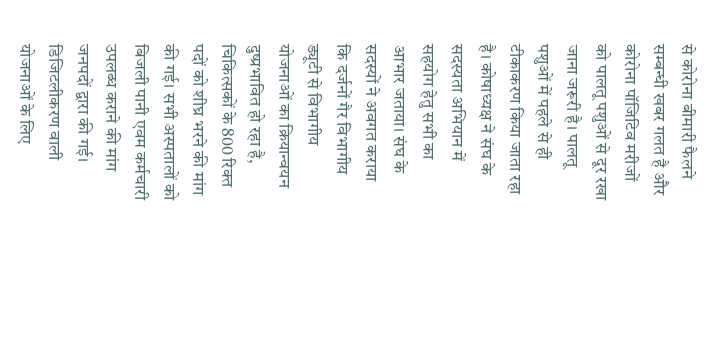से कोरोना बीमारी फैलने सम्बन्धी खबर गलत है और कोरोना पॉजिटिव मरीजों को पालतू पशुओं से दूर रखा जाना जरूरी है। पालतू पशुओं में पहले से ही टीकाकरण किया जाता रहा है। कोषाध्यक्ष ने संघ के सदस्यता अभियान में सहयोग हेतु सभी का आभार जताया। संघ के सदस्यों ने अवगत कराया कि दर्जनों गैर विभागीय ड्यूटी से विभागीय योजनाओं का क्रियान्वयन दुष्प्रभावित हो रहा है, चिकित्सकों के 800 रिक्त पदों को शीघ्र भरने की मांग की गई। सभी अस्पतालों को बिजली पानी एवम कर्मचारी उपलब्ध कराने की मांग जनपदों द्वारा की गई। डिजिटलीकरण वाली योजनाओं के लिए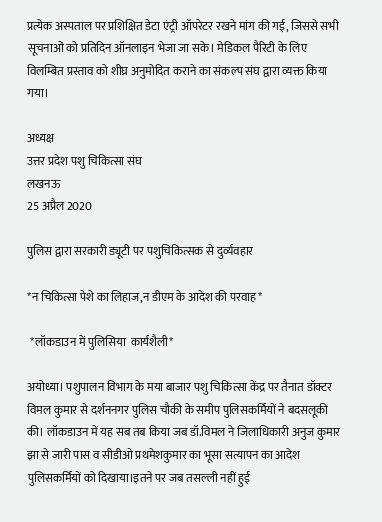प्रत्येक अस्पताल पर प्रशिक्षित डेटा एंट्री ऑपरेटर रखने मांग की गई, जिससे सभी सूचनाओं को प्रतिदिन ऑनलाइन भेजा जा सके। मेडिकल पैरिटी के लिए विलम्बित प्रस्ताव को शीघ्र अनुमोदित कराने का संकल्प संघ द्वारा व्यक्त किया गया।

अध्यक्ष
उत्तर प्रदेश पशु चिकित्सा संघ
लखनऊ
25 अप्रैल 2020

पुलिस द्वारा सरकारी ड्यूटी पर पशुचिकित्सक से दुर्व्यवहार

*न चिकित्सा पेशे का लिहाज,न डीएम के आदेश की परवाह*

 *लॉकडाउन में पुलिसिया  कार्यशैली*

अयोध्या। पशुपालन विभाग के मया बाजार पशु चिकित्सा केंद्र पर तैनात डॉक्टर विमल कुमार से दर्शननगर पुलिस चौकी के समीप पुलिसकर्मियों ने बदसलूकी की। लॉकडाउन में यह सब तब किया जब डॉ.विमल ने जिलाधिकारी अनुज कुमार झा से जारी पास व सीडीओ प्रथमेशकुमार का भूसा सत्यापन का आदेश पुलिसकर्मियों को दिखाया।इतने पर जब तसल्ली नहीं हुई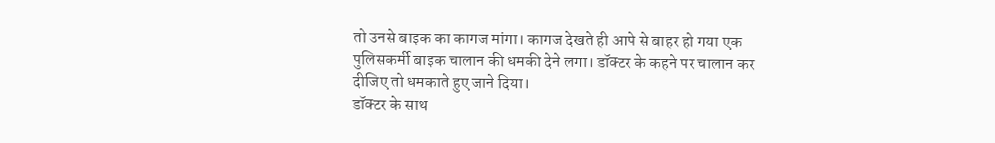तो उनसे बाइक का कागज मांगा। कागज देखते ही आपे से बाहर हो गया एक पुलिसकर्मी बाइक चालान की धमकी देने लगा। डॉक्टर के कहने पर चालान कर दीजिए तो धमकाते हुए जाने दिया।
डॉक्टर के साथ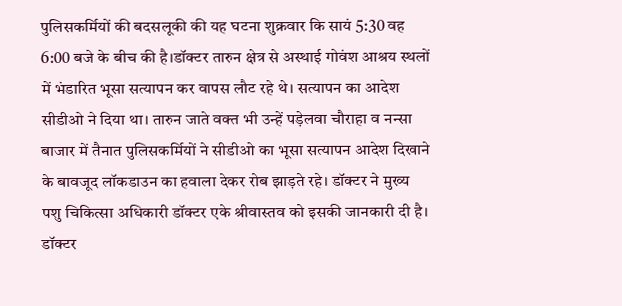पुलिसकर्मियों की बदसलूकी की यह घटना शुक्रवार कि सायं 5:30 वह 6:00 बजे के बीच की है।डॉक्टर तारुन क्षेत्र से अस्थाई गोवंश आश्रय स्थलों में भंडारित भूसा सत्यापन कर वापस लौट रहे थे। सत्यापन का आदेश सीडीओ ने दिया था। तारुन जाते वक्त भी उन्हें पड़ेलवा चौराहा व नन्सा बाजार में तैनात पुलिसकर्मियों ने सीडीओ का भूसा सत्यापन आदेश दिखाने के बावजूद लॉकडाउन का हवाला देकर रोब झाड़ते रहे। डॉक्टर ने मुख्य पशु चिकित्सा अधिकारी डॉक्टर एके श्रीवास्तव को इसकी जानकारी दी है। डॉक्टर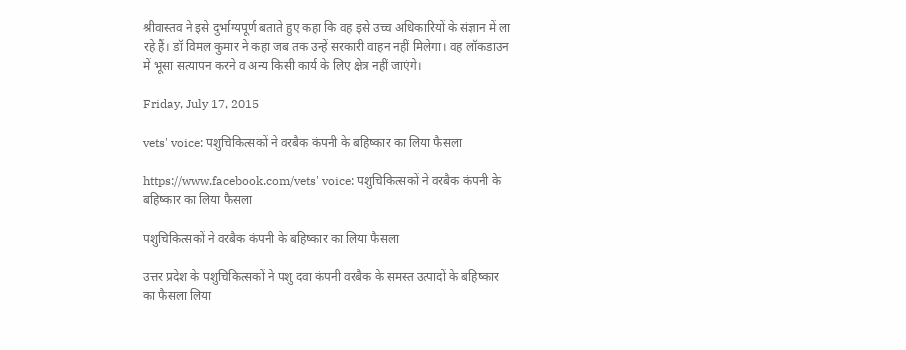श्रीवास्तव ने इसे दुर्भाग्यपूर्ण बताते हुए कहा कि वह इसे उच्च अधिकारियों के संज्ञान में ला रहे हैं। डॉ विमल कुमार ने कहा जब तक उन्हें सरकारी वाहन नहीं मिलेगा। वह लॉकडाउन में भूसा सत्यापन करने व अन्य किसी कार्य के लिए क्षेत्र नहीं जाएंगे।

Friday, July 17, 2015

vets' voice: पशुचिकित्सकों ने वरबैक कंपनी के बहिष्कार का लिया फैसला

https://www.facebook.com/vets' voice: पशुचिकित्सकों ने वरबैक कंपनी के बहिष्कार का लिया फैसला

पशुचिकित्सकों ने वरबैक कंपनी के बहिष्कार का लिया फैसला

उत्तर प्रदेश के पशुचिकित्सकों ने पशु दवा कंपनी वरबैक के समस्त उत्पादों के बहिष्कार का फैसला लिया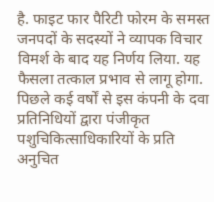है. फाइट फार पैरिटी फोरम के समस्त जनपदों के सदस्यों ने व्यापक विचार विमर्श के बाद यह निर्णय लिया. यह फैसला तत्काल प्रभाव से लागू होगा. पिछले कई वर्षों से इस कंपनी के दवा प्रतिनिधियों द्वारा पंजीकृत पशुचिकित्साधिकारियों के प्रति अनुचित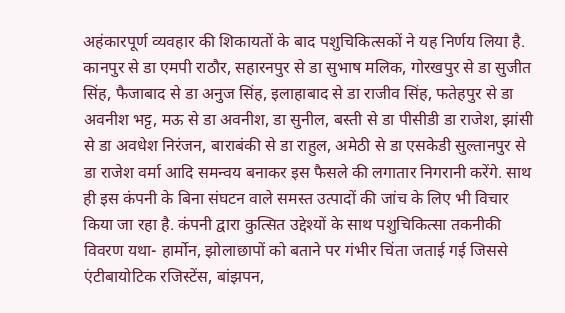अहंकारपूर्ण व्यवहार की शिकायतों के बाद पशुचिकित्सकों ने यह निर्णय लिया है. कानपुर से डा एमपी राठौर, सहारनपुर से डा सुभाष मलिक, गोरखपुर से डा सुजीत सिंह, फैजाबाद से डा अनुज सिंह, इलाहाबाद से डा राजीव सिंह, फतेहपुर से डा अवनीश भट्ट, मऊ से डा अवनीश, डा सुनील, बस्ती से डा पीसीडी डा राजेश, झांसी से डा अवधेश निरंजन, बाराबंकी से डा राहुल, अमेठी से डा एसकेडी सुल्तानपुर से डा राजेश वर्मा आदि समन्वय बनाकर इस फैसले की लगातार निगरानी करेंगे. साथ ही इस कंपनी के बिना संघटन वाले समस्त उत्पादों की जांच के लिए भी विचार किया जा रहा है. कंपनी द्वारा कुत्सित उद्देश्यों के साथ पशुचिकित्सा तकनीकी विवरण यथा- हार्मोन, झोलाछापों को बताने पर गंभीर चिंता जताई गई जिससे एंटीबायोटिक रजिस्टेंस, बांझपन,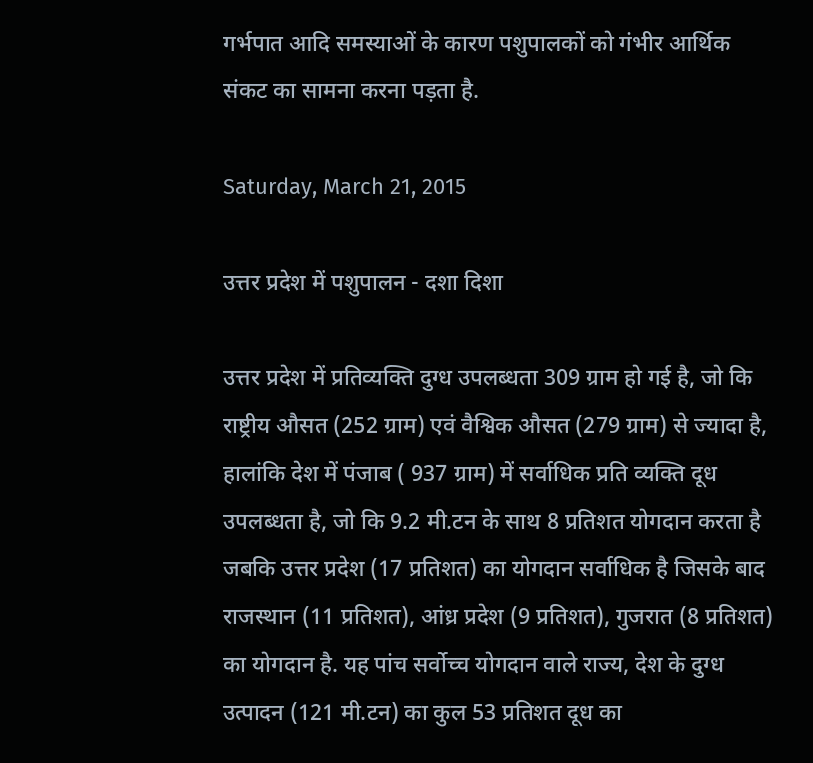गर्भपात आदि समस्याओं के कारण पशुपालकों को गंभीर आर्थिक संकट का सामना करना पड़ता है.

Saturday, March 21, 2015

उत्तर प्रदेश में पशुपालन - दशा दिशा

उत्तर प्रदेश में प्रतिव्यक्ति दुग्ध उपलब्धता 309 ग्राम हो गई है, जो कि राष्ट्रीय औसत (252 ग्राम) एवं वैश्विक औसत (279 ग्राम) से ज्यादा है, हालांकि देश में पंजाब ( 937 ग्राम) में सर्वाधिक प्रति व्यक्ति दूध उपलब्धता है, जो कि 9.2 मी.टन के साथ 8 प्रतिशत योगदान करता है जबकि उत्तर प्रदेश (17 प्रतिशत) का योगदान सर्वाधिक है जिसके बाद राजस्थान (11 प्रतिशत), आंध्र प्रदेश (9 प्रतिशत), गुजरात (8 प्रतिशत) का योगदान है. यह पांच सर्वोच्च योगदान वाले राज्य, देश के दुग्ध उत्पादन (121 मी.टन) का कुल 53 प्रतिशत दूध का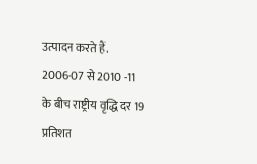उत्पादन करते हैं. 2006-07 से 2010 -11 के बीच राष्ट्रीय वृद्धि दर 19 प्रतिशत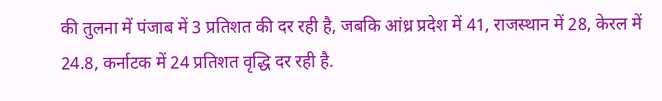की तुलना में पंजाब में 3 प्रतिशत की दर रही है, जबकि आंध्र प्रदेश में 41, राजस्थान में 28, केरल में 24.8, कर्नाटक में 24 प्रतिशत वृद्धि दर रही है.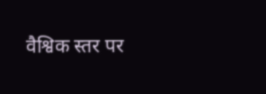वैश्विक स्तर पर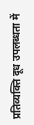प्रतिव्यक्ति दूध उपलब्धता में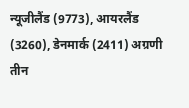न्यूजीलैंड (9773), आयरलैंड (3260), डेनमार्क (2411) अग्रणी तीन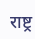राष्ट्र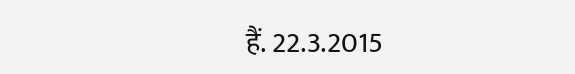हैं. 22.3.2015